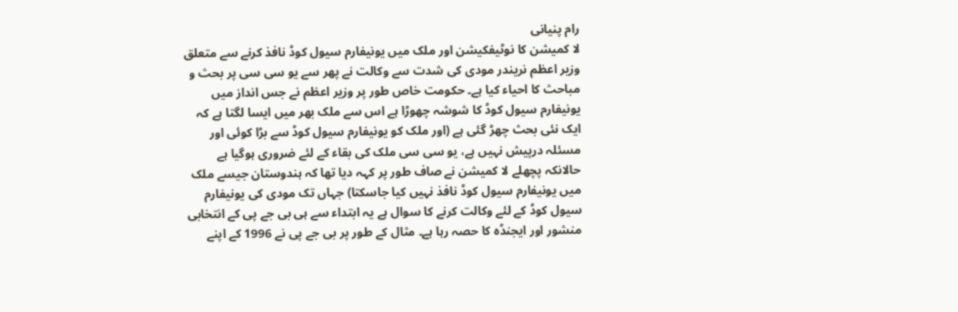رام پنیانی
لا کمیشن کا نوٹیفکیشن اور ملک میں یونیفارم سیول کوڈ نافذ کرنے سے متعلق وزیر اعظم نریندر مودی کی شدت سے وکالت نے پھر سے یو سی سی پر بحث و مباحث کا احیاء کیا ہے۔ حکومت خاص طور پر وزیر اعظم نے جس انداز میں یونیفارم سیول کوڈ کا شوشہ چھوڑا ہے اس سے ملک بھر میں ایسا لگتا ہے کہ ایک نئی بحث چھڑ گئی ہے (اور ملک کو یونیفارم سیول کوڈ سے بڑا کوئی اور مسئلہ درپیش نہیں ہے، یو سی سی ملک کی بقاء کے لئے ضروری ہوگیا ہے حالانکہ پچھلے لا کمیشن نے صاف طور پر کہہ دیا تھا کہ ہندوستان جیسے ملک میں یونیفارم سیول کوڈ نافذ نہیں کیا جاسکتا) جہاں تک مودی کی یونیفارم سیول کوڈ کے لئے وکالت کرنے کا سوال ہے یہ ابتداء سے ہی بی جے پی کے انتخابی منشور اور ایجنڈہ کا حصہ رہا ہے۔ مثال کے طور پر بی جے پی نے 1996 کے اپنے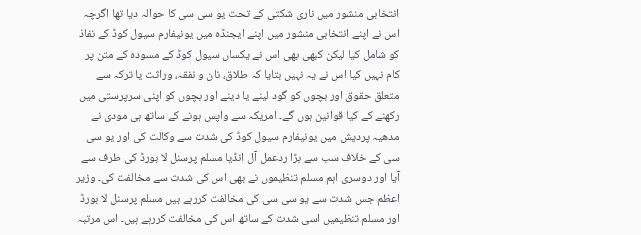انتخابی منشور میں ناری شکتی کے تحت یو سی سی کا حوالہ دیا تھا اگرچہ اس نے اپنے انتخابی منشور میں اپنے ایجنڈہ میں یونیفارم سیول کوڈ کے نفاذ کو شامل کیا لیکن کبھی بھی اس نے یکساں سیول کوڈ کے مسودہ کے متن پر کام نہیں کیا اس نے یہ نہیں بتایا کہ طلاق، نان و نفقہ، وراثت یا ترکہ سے متعلق حقوق اور بچوں کو گود لینے یا دینے اور بچوں کو اپنی سرپرستی میں رکھنے کے کیا قوانین ہوں گے۔ امریکہ سے واپس ہونے کے ساتھ ہی مودی نے مدھیہ پردیش میں یونیفارم سیول کوڈ کی شدت سے وکالت کی اور یو سی سی کے خلاف سب سے بڑا ردعمل آل انڈیا مسلم پرسنل لا بورڈ کی طرف سے آیا اور دوسری اہم مسلم تنظیموں نے بھی اس کی شدت سے مخالفت کی۔ وزیر اعظم جس شدت سے یو سی سی کی مخالفت کررہے ہیں مسلم پرسنل لا بورڈ اور مسلم تنظیمیں اسی شدت کے ساتھ اس کی مخالفت کررہے ہیں۔ اس مرتبہ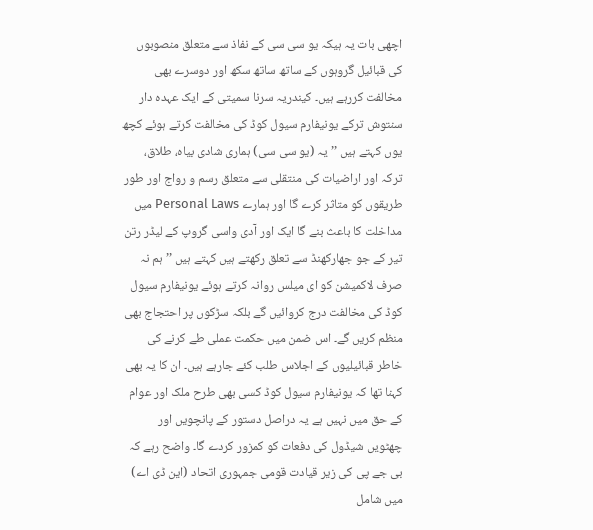اچھی بات یہ ہیکہ یو سی سی کے نفاذ سے متعلق منصوبوں کی قبائیل گروہوں کے ساتھ ساتھ سکھ اور دوسرے بھی مخالفت کررہے ہیں۔ کیندریہ سرنا سمیتی کے ایک عہدہ دار سنتوش ترکے یونیفارم سیول کوڈ کی مخالفت کرتے ہوئے کچھ یوں کہتے ہیں ’’یہ (یو سی سی) ہماری شادی بیاہ، طلاق، ترکہ اور اراضیات کی منتقلی سے متعلق رسم و رواج اور طور طریقوں کو متاثر کرے گا اور ہمارے Personal Laws میں مداخلت کا باعث بنے گا ایک اور آدی واسی گروپ کے لیڈر رتن تیر کے جو جھارکھنڈ سے تعلق رکھتے ہیں کہتے ہیں ’’ہم نہ صرف لاکمیشن کو ای میلس روانہ کرتے ہوئے یونیفارم سیول کوڈ کی مخالفت درج کروائیں گے بلکہ سڑکوں پر احتجاج بھی منظم کریں گے۔ اس ضمن میں حکمت عملی طے کرنے کی خاطر قبائیلیوں کے اجلاس طلب کئے جارہے ہیں۔ ان کا یہ بھی کہنا تھا کہ یونیفارم سیول کوڈ کسی بھی طرح ملک اور عوام کے حق میں نہیں ہے یہ دراصل دستور کے پانچویں اور چھٹویں شیڈول کی دفعات کو کمزور کردے گا۔ واضح رہے کہ بی جے پی کی زیر قیادت قومی جمہوری اتحاد (این ڈی اے) میں شامل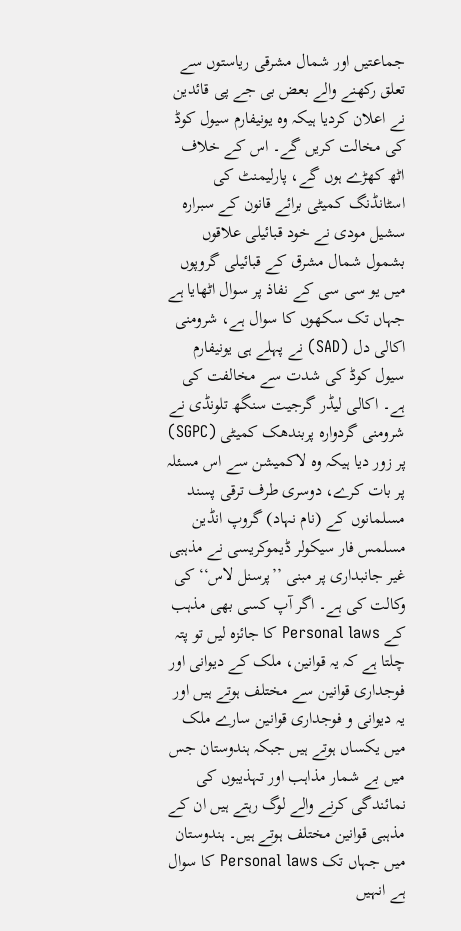جماعتیں اور شمال مشرقی ریاستوں سے تعلق رکھنے والے بعض بی جے پی قائدین نے اعلان کردیا ہیکہ وہ یونیفارم سیول کوڈ کی مخالت کریں گے۔ اس کے خلاف اٹھ کھڑے ہوں گے، پارلیمنٹ کی اسٹانڈنگ کمیٹی برائے قانون کے سبرارہ سشیل مودی نے خود قبائیلی علاقوں بشمول شمال مشرق کے قبائیلی گروپوں میں یو سی سی کے نفاذ پر سوال اٹھایا ہے جہاں تک سکھوں کا سوال ہے، شرومنی اکالی دل (SAD) نے پہلے ہی یونیفارم سیول کوڈ کی شدت سے مخالفت کی ہے۔ اکالی لیڈر گرجیت سنگھ تلونڈی نے شرومنی گردوارہ پربندھک کمیٹی (SGPC) پر زور دیا ہیکہ وہ لاکمیشن سے اس مسئلہ پر بات کرے، دوسری طرف ترقی پسند مسلمانوں کے (نام نہاد) گروپ انڈین مسلمس فار سیکولر ڈیموکریسی نے مذہبی غیر جانبداری پر مبنی ’’پرسنل لاس‘‘ کی وکالت کی ہے۔ اگر آپ کسی بھی مذہب کے Personal laws کا جائزہ لیں تو پتہ چلتا ہے کہ یہ قوانین، ملک کے دیوانی اور فوجداری قوانین سے مختلف ہوتے ہیں اور یہ دیوانی و فوجداری قوانین سارے ملک میں یکساں ہوتے ہیں جبکہ ہندوستان جس میں بے شمار مذاہب اور تہذیبوں کی نمائندگی کرنے والے لوگ رہتے ہیں ان کے مذہبی قوانین مختلف ہوتے ہیں۔ ہندوستان میں جہاں تک Personal laws کا سوال ہے انہیں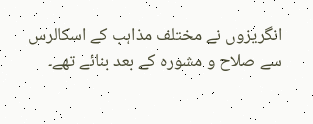انگریزوں نے مختلف مذاہب کے اسکالرس سے صلاح و مشورہ کے بعد بنائے تھے۔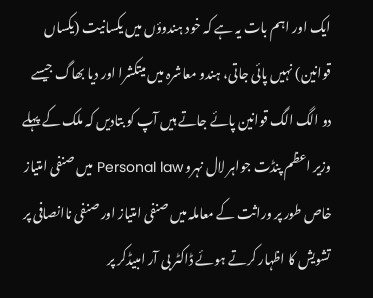ایک اور اہم بات یہ ہے کہ خود ہندوؤں میں یکسانیت (یکساں قوانین) نہیں پائی جاتی، ہندو معاشرہ میں میتکشرا اور دیا بھاگ جیسے دو الگ الگ قوانین پائے جاتے ہیں آپ کو بتادیں کہ ملک کے پہلے وزیر اعظم پنڈت جواہر لال نہرو Personal law میں صنفی امتیاز خاص طور پر وراثت کے معاملہ میں صنفی امتیاز اور صنفی ناانصافی پر تشویش کا اظہار کرتے ہوئے ڈاکٹر بی آر امبیڈکر پر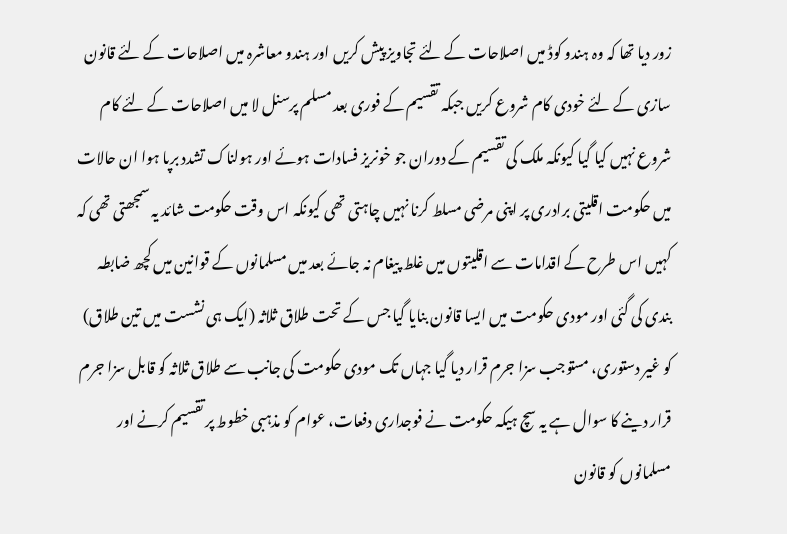زور دیا تھا کہ وہ ہندو کوڈ میں اصلاحات کے لئے تجاویز پیش کریں اور ہندو معاشرہ میں اصلاحات کے لئے قانون سازی کے لئے خودی کام شروع کریں جبکہ تقسیم کے فوری بعد مسلم پرسنل لا میں اصلاحات کے لئے کام شروع نہیں کیا گیا کیونکہ ملک کی تقسیم کے دوران جو خونریز فسادات ہوئے اور ہولناک تشدد برپا ہوا ان حالات میں حکومت اقلیتی برادری پر اپنی مرضی مسلط کرنا نہیں چاہتی تھی کیونکہ اس وقت حکومت شائد یہ سمجھتی تھی کہ کہیں اس طرح کے اقدامات سے اقلیتوں میں غلط پیغام نہ جائے بعد میں مسلمانوں کے قوانین میں کچھ ضابطہ بندی کی گئی اور مودی حکومت میں ایسا قانون بنایا گیا جس کے تحت طلاق ثلاثہ (ایک ہی نشست میں تین طلاق) کو غیر دستوری، مستوجب سزا جرم قرار دیا گیا جہاں تک مودی حکومت کی جانب سے طلاق ثلاثہ کو قابل سزا جرم قرار دینے کا سوال ہے یہ سچ ہیکہ حکومت نے فوجداری دفعات، عوام کو مذہبی خطوط پر تقسیم کرنے اور مسلمانوں کو قانون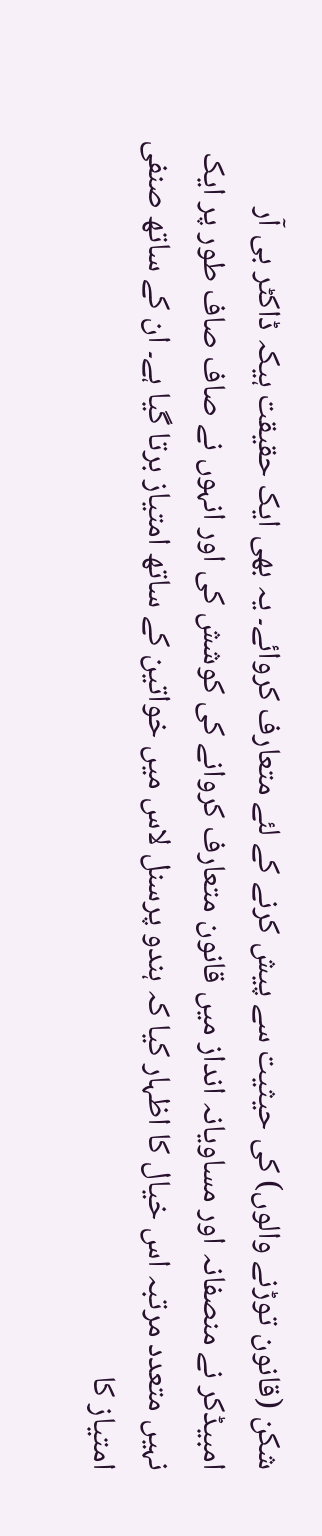شکن (قانون توڑنے والوں) کی حیثیت سے پیش کرنے کے لئے متعارف کروائے۔ یہ بھی ایک حقیقت ہیکہ ڈاکٹر بی آر امبیڈکر نے منصفانہ اور مساویانہ انداز میں قانون متعارف کروانے کی کوشش کی اور انہوں نے صاف صاف طور پر ایک نہیں متعدد مرتبہ اس خیال کا اظہار کیا کہ ہندو پرسنل لاس میں خواتین کے ساتھ امتیاز برتا گیا ہے۔ ان کے ساتھ صنفی امتیاز کا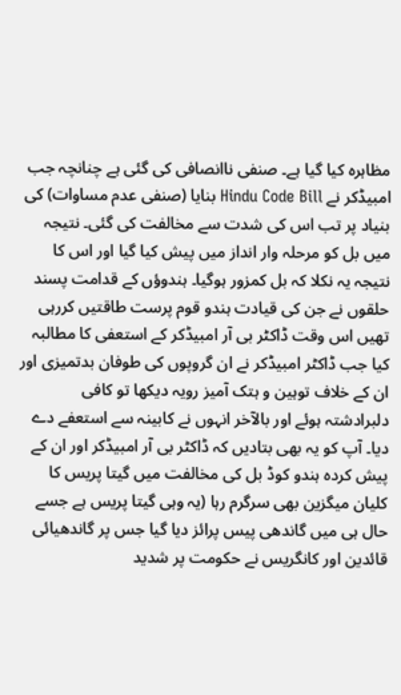مظاہرہ کیا گیا ہے۔ صنفی ناانصافی کی گئی ہے چنانچہ جب امبیڈکر نے Hindu Code Bill بنایا (صنفی عدم مساوات) کی بنیاد پر تب اس کی شدت سے مخالفت کی گئی۔ نتیجہ میں بل کو مرحلہ وار انداز میں پیش کیا گیا اور اس کا نتیجہ یہ نکلا کہ بل کمزور ہوگیا۔ ہندوؤں کے قدامت پسند حلقوں نے جن کی قیادت ہندو قوم پرست طاقتیں کررہی تھیں اس وقت ڈاکٹر بی آر امبیڈکر کے استعفی کا مطالبہ کیا جب ڈاکٹر امبیڈکر نے ان گروپوں کی طوفان بدتمیزی اور ان کے خلاف توہین و ہتک آمیز رویہ دیکھا تو کافی دلبرادشتہ ہوئے اور بالآخر انہوں نے کابینہ سے استعفے دے دیا۔ آپ کو یہ بھی بتادیں کہ ڈاکٹر بی آر امبیڈکر اور ان کے پیش کردہ ہندو کوڈ بل کی مخالفت میں گیتا پریس کا کلیان میگزین بھی سرگرم رہا (یہ وہی گیتا پریس ہے جسے حال ہی میں گاندھی پیس پرائز دیا گیا جس پر گاندھیائی قائدین اور کانگریس نے حکومت پر شدید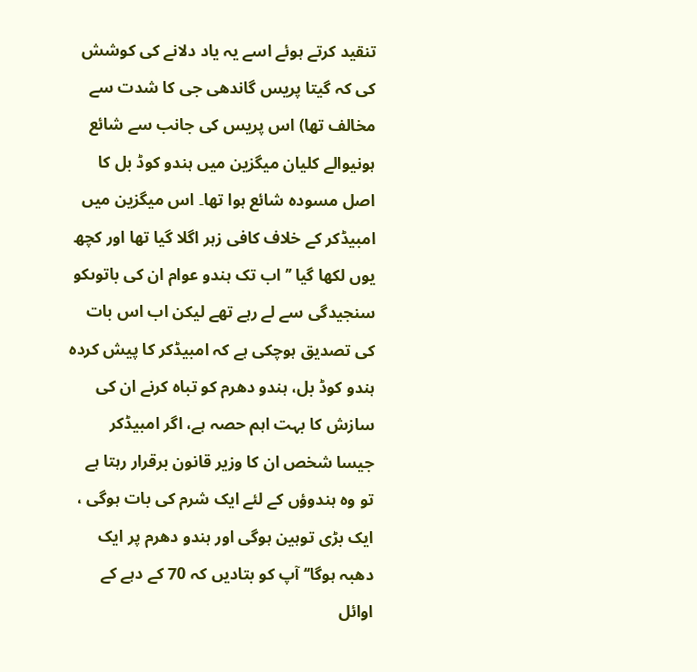تنقید کرتے ہوئے اسے یہ یاد دلانے کی کوشش کی کہ گیتا پریس گاندھی جی کا شدت سے مخالف تھا) اس پریس کی جانب سے شائع ہونیوالے کلیان میگزین میں ہندو کوڈ بل کا اصل مسودہ شائع ہوا تھا۔ اس میگزین میں امبیڈکر کے خلاف کافی زہر اگلا گیا تھا اور کچھ یوں لکھا گیا ’’اب تک ہندو عوام ان کی باتوںکو سنجیدگی سے لے رہے تھے لیکن اب اس بات کی تصدیق ہوچکی ہے کہ امبیڈکر کا پیش کردہ ہندو کوڈ بل، ہندو دھرم کو تباہ کرنے ان کی سازش کا بہت اہم حصہ ہے، اگر امبیڈکر جیسا شخص ان کا وزیر قانون برقرار رہتا ہے تو وہ ہندوؤں کے لئے ایک شرم کی بات ہوگی ، ایک بڑی توہین ہوگی اور ہندو دھرم پر ایک دھبہ ہوگا‘‘ آپ کو بتادیں کہ 70 کے دہے کے اوائل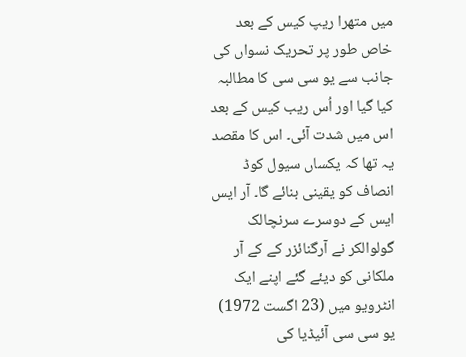میں متھرا ریپ کیس کے بعد خاص طور پر تحریک نسواں کی جانب سے یو سی سی کا مطالبہ کیا گیا اور اُس ریب کیس کے بعد اس میں شدت آئی۔ اس کا مقصد یہ تھا کہ یکساں سیول کوڈ انصاف کو یقینی بنائے گا۔ آر ایس ایس کے دوسرے سرنچالک گولوالکر نے آرگنائزر کے کے آر ملکانی کو دیئے گئے اپنے ایک انٹرویو میں (23 اگست 1972) یو سی سی آئیڈیا کی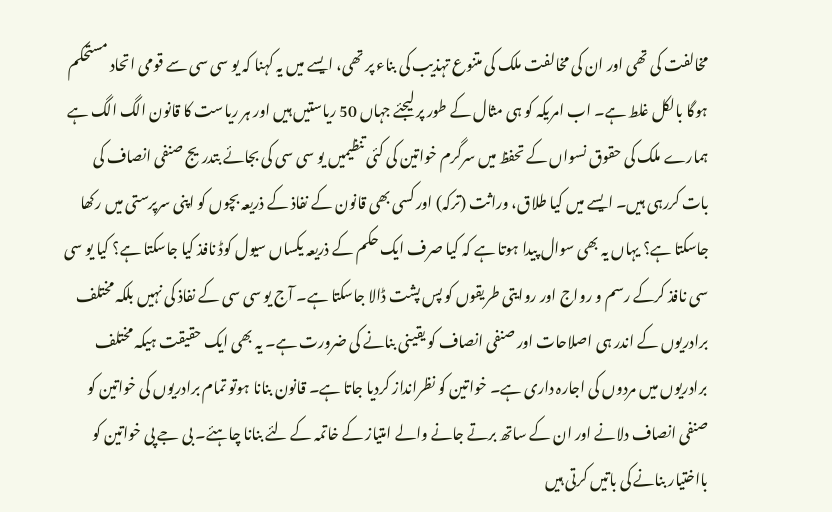مخالفت کی تھی اور ان کی مخالفت ملک کی متنوع تہذیب کی بناء پر تھی، ایسے میں یہ کہنا کہ یو سی سی سے قومی اتحاد مستحکم ہوگا بالکل غلط ہے۔ اب امریکہ کو ہی مثال کے طور پر لیجئے جہاں 50 ریاستیں ہیں اور ہر ریاست کا قانون الگ الگ ہے ہمارے ملک کی حقوق نسواں کے تحفظ میں سرگرم خواتین کی کئی تنظیمیں یو سی سی کی بجائے بتدریج صنفی انصاف کی بات کررہی ہیں۔ ایسے میں کیا طلاق، وراثت (ترکہ) اور کسی بھی قانون کے نفاذ کے ذریعہ بچوں کو اپنی سرپرستی میں رکھا جاسکتا ہے؟ یہاں یہ بھی سوال پیدا ہوتا ہے کہ کیا صرف ایک حکم کے ذریعہ یکساں سیول کوڈ نافذ کیا جاسکتا ہے؟ کیا یو سی سی نافذ کرکے رسم و رواج اور روایتی طریقوں کو پس پشت ڈالا جاسکتا ہے۔ آج یو سی سی کے نفاذ کی نہیں بلکہ مختلف برادریوں کے اندر ہی اصلاحات اور صنفی انصاف کو یقینی بنانے کی ضرورت ہے۔ یہ بھی ایک حقیقت ہیکہ مختلف برادریوں میں مردوں کی اجارہ داری ہے۔ خواتین کو نظرانداز کردیا جاتا ہے۔ قانون بنانا ہوتو تمام برادریوں کی خواتین کو صنفی انصاف دلانے اور ان کے ساتھ برتے جانے والے امتیاز کے خاتمہ کے لئے بنانا چاہئے۔ بی جے پی خواتین کو بااختیار بنانے کی باتیں کرتی ہیں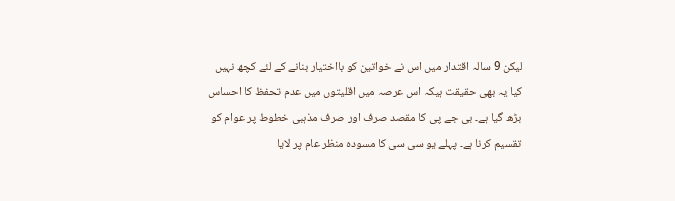لیکن 9 سالہ اقتدار میں اس نے خواتین کو بااختیار بنانے کے لئے کچھ نہیں کیا یہ بھی حقیقت ہیکہ اس عرصہ میں اقلیتوں میں عدم تحفظ کا احساس بڑھ گیا ہے۔ بی جے پی کا مقصد صرف اور صرف مذہبی خطوط پر عوام کو تقسیم کرنا ہے۔ پہلے یو سی سی کا مسودہ منظر عام پر لایا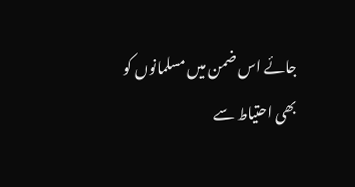جائے اس ضمن میں مسلمانوں کو بھی احتیاط سے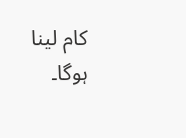کام لینا ہوگا۔